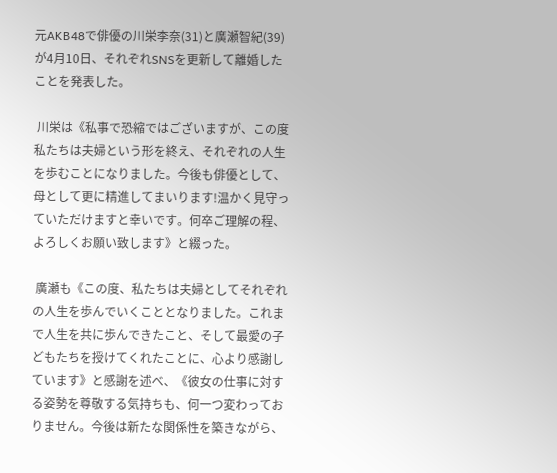元AKB48で俳優の川栄李奈(31)と廣瀬智紀(39)が4月10日、それぞれSNSを更新して離婚したことを発表した。

 川栄は《私事で恐縮ではございますが、この度私たちは夫婦という形を終え、それぞれの人生を歩むことになりました。今後も俳優として、母として更に精進してまいります!温かく見守っていただけますと幸いです。何卒ご理解の程、よろしくお願い致します》と綴った。

 廣瀬も《この度、私たちは夫婦としてそれぞれの人生を歩んでいくこととなりました。これまで人生を共に歩んできたこと、そして最愛の子どもたちを授けてくれたことに、心より感謝しています》と感謝を述べ、《彼女の仕事に対する姿勢を尊敬する気持ちも、何一つ変わっておりません。今後は新たな関係性を築きながら、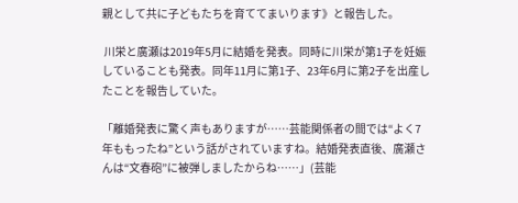親として共に子どもたちを育ててまいります》と報告した。

 川栄と廣瀬は2019年5月に結婚を発表。同時に川栄が第1子を妊娠していることも発表。同年11月に第1子、23年6月に第2子を出産したことを報告していた。

「離婚発表に驚く声もありますが……芸能関係者の間では“よく7年ももったね”という話がされていますね。結婚発表直後、廣瀬さんは“文春砲”に被弾しましたからね……」(芸能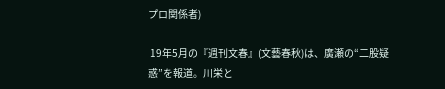プロ関係者)

 19年5月の『週刊文春』(文藝春秋)は、廣瀬の“二股疑惑”を報道。川栄と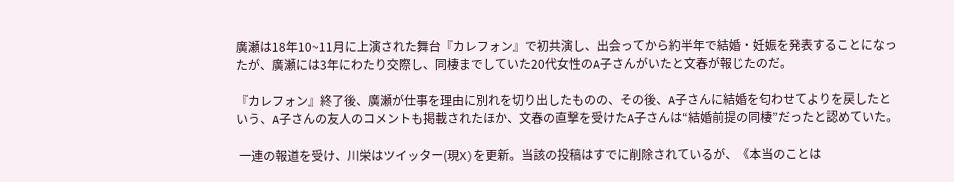廣瀬は18年10~11月に上演された舞台『カレフォン』で初共演し、出会ってから約半年で結婚・妊娠を発表することになったが、廣瀬には3年にわたり交際し、同棲までしていた20代女性のA子さんがいたと文春が報じたのだ。

『カレフォン』終了後、廣瀬が仕事を理由に別れを切り出したものの、その後、A子さんに結婚を匂わせてよりを戻したという、A子さんの友人のコメントも掲載されたほか、文春の直撃を受けたA子さんは“結婚前提の同棲”だったと認めていた。

 一連の報道を受け、川栄はツイッター(現X)を更新。当該の投稿はすでに削除されているが、《本当のことは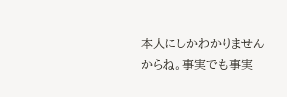本人にしかわかりませんからね。事実でも事実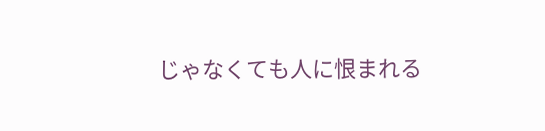じゃなくても人に恨まれる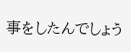事をしたんでしょう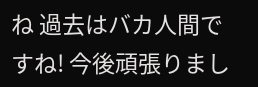ね 過去はバカ人間ですね! 今後頑張りまし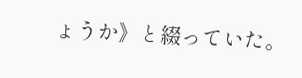ょうか》と綴っていた。